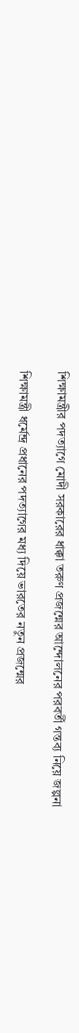শিক্ষামন্ত্রীর পদত্যাগে মোদী সরকারের ধাক্কা তরুণ প্রজন্মের আন্দোলনের পরবর্তী গন্তব্য নিয়ে জল্পনা

শিক্ষামন্ত্রী ধর্মেন্দ্র প্রধানের পদত্যাগের মধ্য দিয়ে ভারতের নতুন প্রজন্মের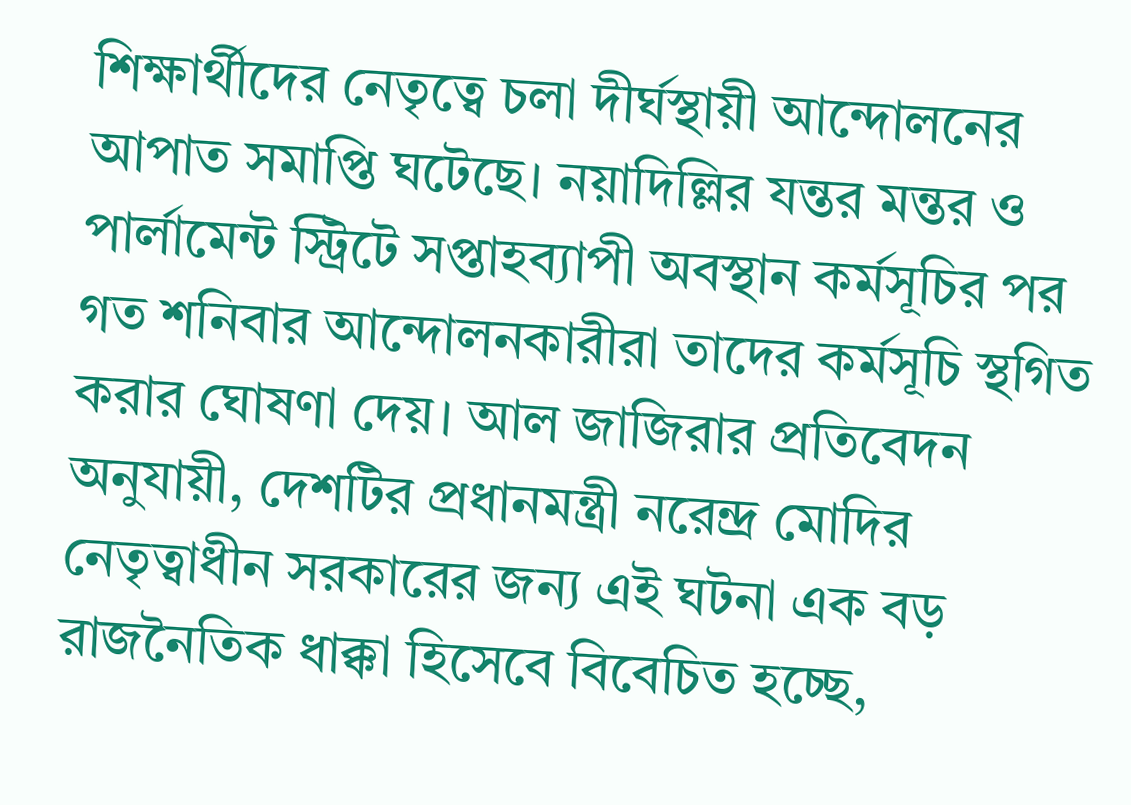শিক্ষার্থীদের নেতৃত্বে চলা দীর্ঘস্থায়ী আন্দোলনের আপাত সমাপ্তি ঘটেছে। নয়াদিল্লির যন্তর মন্তর ও পার্লামেন্ট স্ট্রিটে সপ্তাহব্যাপী অবস্থান কর্মসূচির পর গত শনিবার আন্দোলনকারীরা তাদের কর্মসূচি স্থগিত করার ঘোষণা দেয়। আল জাজিরার প্রতিবেদন অনুযায়ী, দেশটির প্রধানমন্ত্রী নরেন্দ্র মোদির নেতৃত্বাধীন সরকারের জন্য এই ঘটনা এক বড় রাজনৈতিক ধাক্কা হিসেবে বিবেচিত হচ্ছে,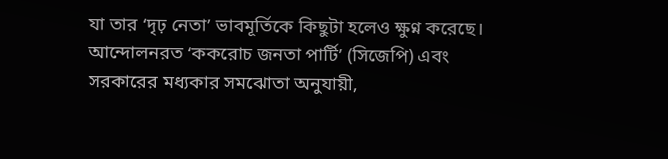যা তার ‘দৃঢ় নেতা’ ভাবমূর্তিকে কিছুটা হলেও ক্ষুণ্ন করেছে।
আন্দোলনরত ‘ককরোচ জনতা পার্টি’ (সিজেপি) এবং সরকারের মধ্যকার সমঝোতা অনুযায়ী,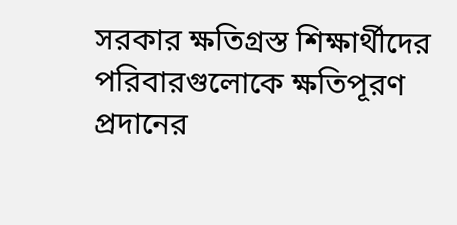সরকার ক্ষতিগ্রস্ত শিক্ষার্থীদের পরিবারগুলোকে ক্ষতিপূরণ প্রদানের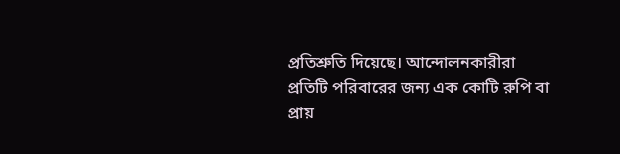প্রতিশ্রুতি দিয়েছে। আন্দোলনকারীরা প্রতিটি পরিবারের জন্য এক কোটি রুপি বা প্রায়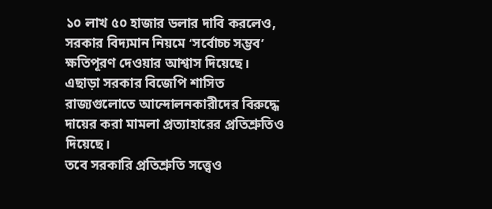১০ লাখ ৫০ হাজার ডলার দাবি করলেও, সরকার বিদ্যমান নিয়মে ‘সর্বোচ্চ সম্ভব’ ক্ষতিপূরণ দেওয়ার আশ্বাস দিয়েছে। এছাড়া সরকার বিজেপি শাসিত রাজ্যগুলোতে আন্দোলনকারীদের বিরুদ্ধে দায়ের করা মামলা প্রত্যাহারের প্রতিশ্রুতিও দিয়েছে।
তবে সরকারি প্রতিশ্রুতি সত্ত্বেও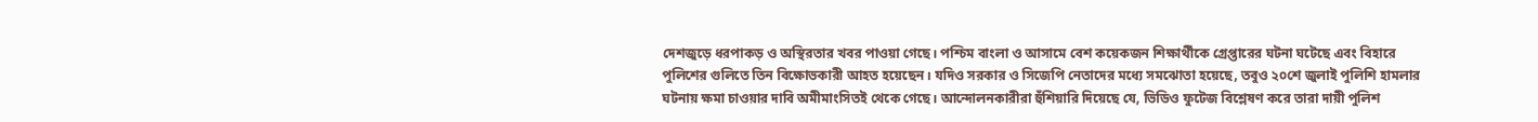দেশজুড়ে ধরপাকড় ও অস্থিরতার খবর পাওয়া গেছে। পশ্চিম বাংলা ও আসামে বেশ কয়েকজন শিক্ষার্থীকে গ্রেপ্তারের ঘটনা ঘটেছে এবং বিহারে পুলিশের গুলিতে তিন বিক্ষোভকারী আহত হয়েছেন। যদিও সরকার ও সিজেপি নেতাদের মধ্যে সমঝোতা হয়েছে, তবুও ২০শে জুলাই পুলিশি হামলার ঘটনায় ক্ষমা চাওয়ার দাবি অমীমাংসিতই থেকে গেছে। আন্দোলনকারীরা হুঁশিয়ারি দিয়েছে যে, ভিডিও ফুটেজ বিশ্লেষণ করে তারা দায়ী পুলিশ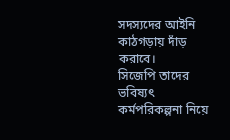সদস্যদের আইনি কাঠগড়ায় দাঁড় করাবে।
সিজেপি তাদের ভবিষ্যৎ কর্মপরিকল্পনা নিয়ে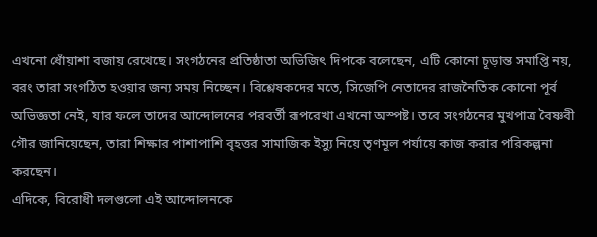এখনো ধোঁয়াশা বজায় রেখেছে। সংগঠনের প্রতিষ্ঠাতা অভিজিৎ দিপকে বলেছেন, এটি কোনো চূড়ান্ত সমাপ্তি নয়, বরং তারা সংগঠিত হওয়ার জন্য সময় নিচ্ছেন। বিশ্লেষকদের মতে, সিজেপি নেতাদের রাজনৈতিক কোনো পূর্ব অভিজ্ঞতা নেই, যার ফলে তাদের আন্দোলনের পরবর্তী রূপরেখা এখনো অস্পষ্ট। তবে সংগঠনের মুখপাত্র বৈষ্ণবী গৌর জানিয়েছেন, তারা শিক্ষার পাশাপাশি বৃহত্তর সামাজিক ইস্যু নিয়ে তৃণমূল পর্যায়ে কাজ করার পরিকল্পনা করছেন।
এদিকে, বিরোধী দলগুলো এই আন্দোলনকে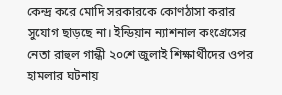কেন্দ্র করে মোদি সরকারকে কোণঠাসা করার সুযোগ ছাড়ছে না। ইন্ডিয়ান ন্যাশনাল কংগ্রেসের নেতা রাহুল গান্ধী ২০শে জুলাই শিক্ষার্থীদের ওপর হামলার ঘটনায়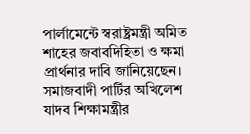পার্লামেন্টে স্বরাষ্ট্রমন্ত্রী অমিত শাহের জবাবদিহিতা ও ক্ষমা প্রার্থনার দাবি জানিয়েছেন। সমাজবাদী পার্টির অখিলেশ যাদব শিক্ষামন্ত্রীর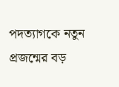পদত্যাগকে নতুন প্রজন্মের বড়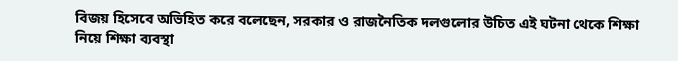বিজয় হিসেবে অভিহিত করে বলেছেন, সরকার ও রাজনৈতিক দলগুলোর উচিত এই ঘটনা থেকে শিক্ষা নিয়ে শিক্ষা ব্যবস্থা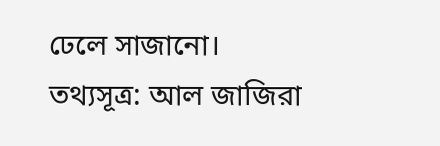ঢেলে সাজানো।
তথ্যসূত্র: আল জাজিরা